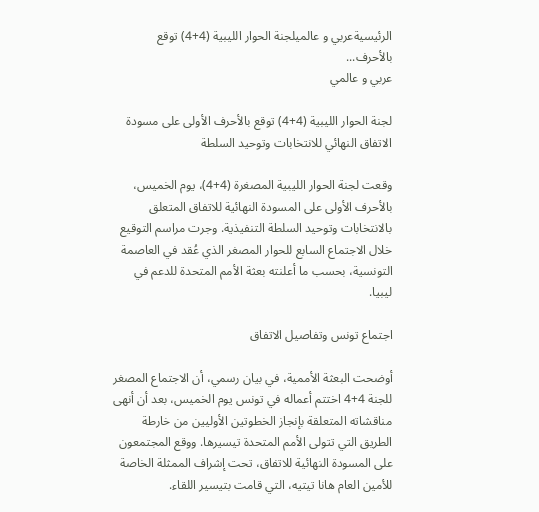الرئيسيةعربي و عالميلجنة الحوار الليبية (4+4) توقع بالأحرف...
عربي و عالمي

لجنة الحوار الليبية (4+4) توقع بالأحرف الأولى على مسودة الاتفاق النهائي للانتخابات وتوحيد السلطة

وقعت لجنة الحوار الليبية المصغرة (4+4)، يوم الخميس، بالأحرف الأولى على المسودة النهائية للاتفاق المتعلق بالانتخابات وتوحيد السلطة التنفيذية. وجرت مراسم التوقيع خلال الاجتماع السابع للحوار المصغر الذي عُقد في العاصمة التونسية، بحسب ما أعلنته بعثة الأمم المتحدة للدعم في ليبيا.

اجتماع تونس وتفاصيل الاتفاق

أوضحت البعثة الأممية، في بيان رسمي، أن الاجتماع المصغر للجنة 4+4 اختتم أعماله في تونس يوم الخميس، بعد أن أنهى مناقشاته المتعلقة بإنجاز الخطوتين الأوليين من خارطة الطريق التي تتولى الأمم المتحدة تيسيرها. ووقع المجتمعون على المسودة النهائية للاتفاق، تحت إشراف الممثلة الخاصة للأمين العام هانا تيتيه، التي قامت بتيسير اللقاء.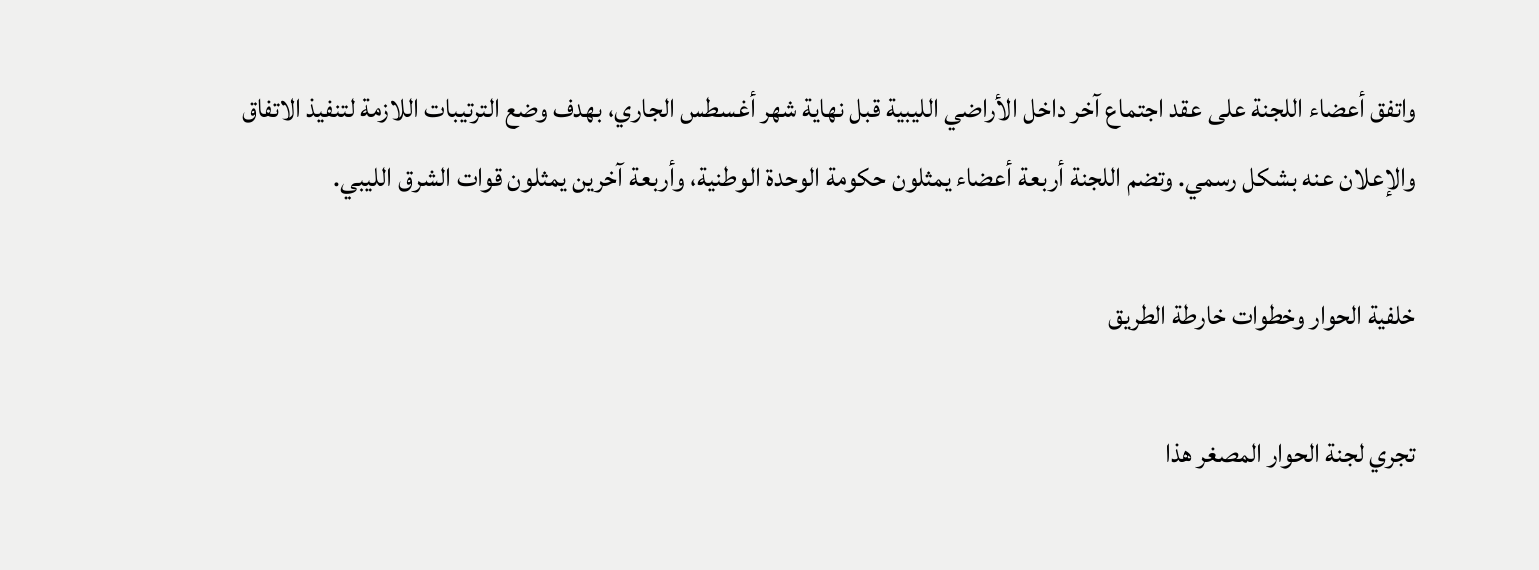واتفق أعضاء اللجنة على عقد اجتماع آخر داخل الأراضي الليبية قبل نهاية شهر أغسطس الجاري، بهدف وضع الترتيبات اللازمة لتنفيذ الاتفاق والإعلان عنه بشكل رسمي. وتضم اللجنة أربعة أعضاء يمثلون حكومة الوحدة الوطنية، وأربعة آخرين يمثلون قوات الشرق الليبي.

خلفية الحوار وخطوات خارطة الطريق

تجري لجنة الحوار المصغر هذا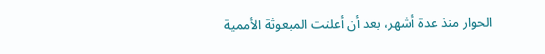الحوار منذ عدة أشهر، بعد أن أعلنت المبعوثة الأممية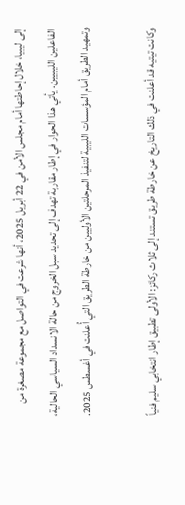إلى ليبيا، خلال إحاطتها أمام مجلس الأمن في 22 أبريل 2025، أنها شرعت في التواصل مع مجموعة مصغرة من الفاعلين الليبيين. يأتي هذا الحوار في إطار مقاربة تهدف إلى تحديد سبل الخروج من حالة الانسداد السياسي الحالية، وتمهيد الطريق أمام المؤسسات الليبية لتنفيذ المرحلتين الأوليين من خارطة الطريق التي أُعلنت في أغسطس 2025.

وكانت تيتيه قد أعلنت في ذلك التاريخ عن خارطة طريق تستند إلى ثلاث ركائز: الأولى تطبيق إطار انتخابي سليم فنياً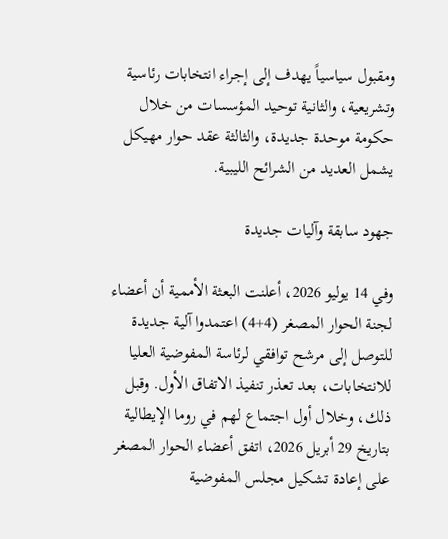ومقبول سياسياً يهدف إلى إجراء انتخابات رئاسية وتشريعية، والثانية توحيد المؤسسات من خلال حكومة موحدة جديدة، والثالثة عقد حوار مهيكل يشمل العديد من الشرائح الليبية.

جهود سابقة وآليات جديدة

وفي 14 يوليو 2026، أعلنت البعثة الأممية أن أعضاء لجنة الحوار المصغر (4+4) اعتمدوا آلية جديدة للتوصل إلى مرشح توافقي لرئاسة المفوضية العليا للانتخابات، بعد تعذر تنفيذ الاتفاق الأول. وقبل ذلك، وخلال أول اجتماع لهم في روما الإيطالية بتاريخ 29 أبريل 2026، اتفق أعضاء الحوار المصغر على إعادة تشكيل مجلس المفوضية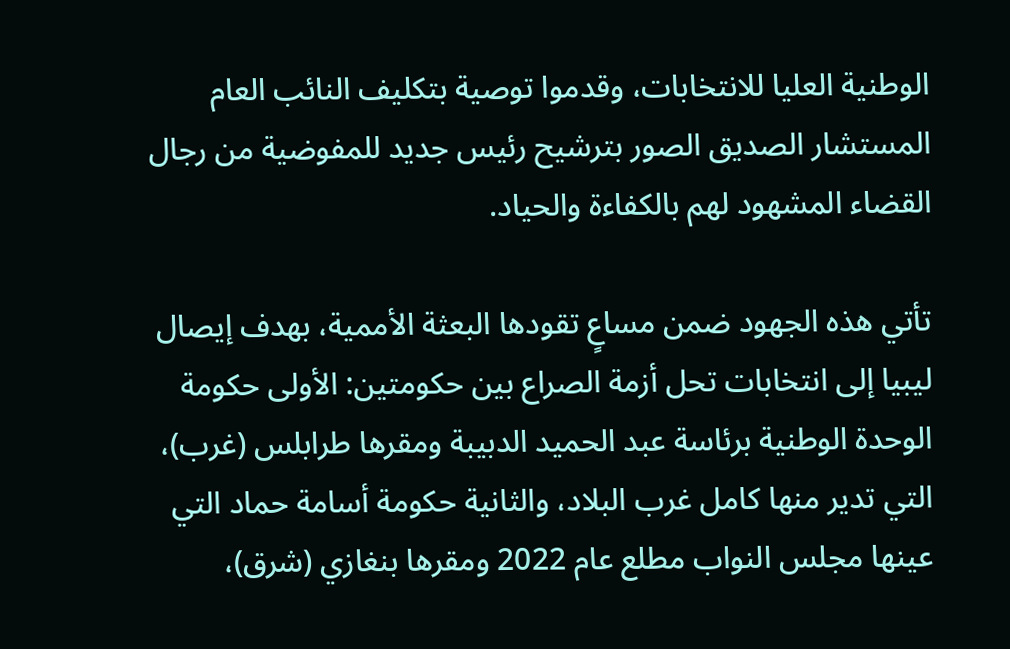الوطنية العليا للانتخابات، وقدموا توصية بتكليف النائب العام المستشار الصديق الصور بترشيح رئيس جديد للمفوضية من رجال القضاء المشهود لهم بالكفاءة والحياد.

تأتي هذه الجهود ضمن مساعٍ تقودها البعثة الأممية، بهدف إيصال ليبيا إلى انتخابات تحل أزمة الصراع بين حكومتين: الأولى حكومة الوحدة الوطنية برئاسة عبد الحميد الدبيبة ومقرها طرابلس (غرب)، التي تدير منها كامل غرب البلاد، والثانية حكومة أسامة حماد التي عينها مجلس النواب مطلع عام 2022 ومقرها بنغازي (شرق)،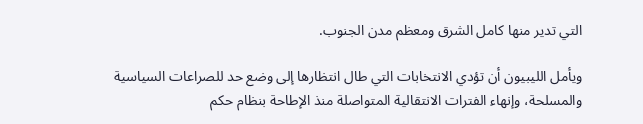التي تدير منها كامل الشرق ومعظم مدن الجنوب.

ويأمل الليبيون أن تؤدي الانتخابات التي طال انتظارها إلى وضع حد للصراعات السياسية والمسلحة، وإنهاء الفترات الانتقالية المتواصلة منذ الإطاحة بنظام حكم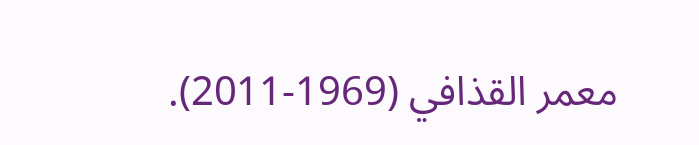معمر القذافي (1969-2011).